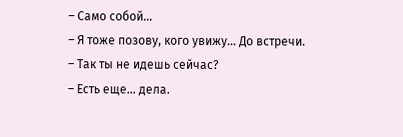– Само собой…
– Я тоже позову, кого увижу… До встречи.
– Так ты не идешь сейчас?
– Есть еще… дела.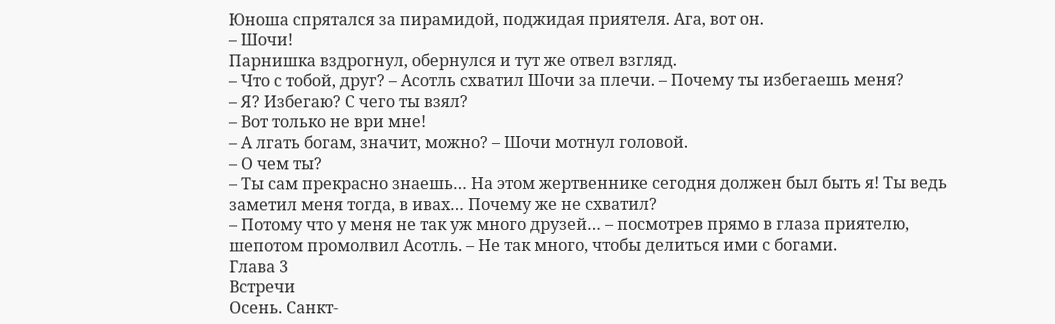Юноша спрятался за пирамидой, поджидая приятеля. Ага, вот он.
– Шочи!
Парнишка вздрогнул, обернулся и тут же отвел взгляд.
– Что с тобой, друг? – Асотль схватил Шочи за плечи. – Почему ты избегаешь меня?
– Я? Избегаю? С чего ты взял?
– Вот только не ври мне!
– А лгать богам, значит, можно? – Шочи мотнул головой.
– О чем ты?
– Ты сам прекрасно знаешь… На этом жертвеннике сегодня должен был быть я! Ты ведь заметил меня тогда, в ивах… Почему же не схватил?
– Потому что у меня не так уж много друзей… – посмотрев прямо в глаза приятелю, шепотом промолвил Асотль. – Не так много, чтобы делиться ими с богами.
Глава 3
Встречи
Осень. Санкт-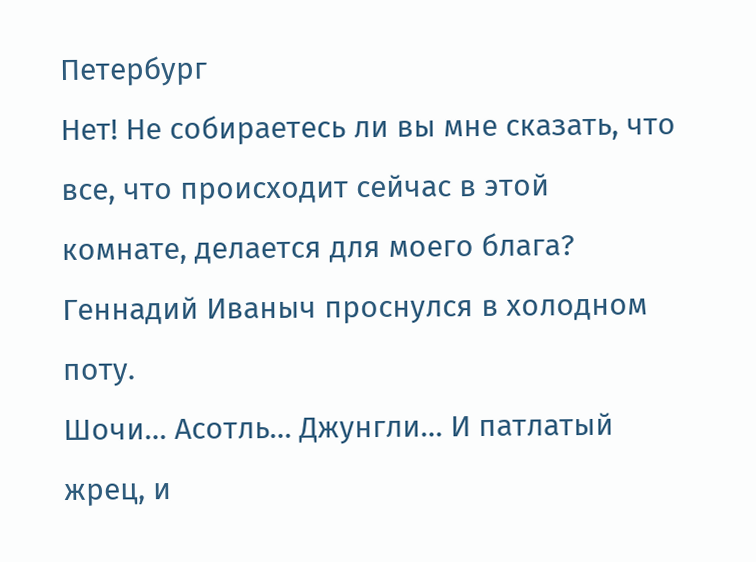Петербург
Нет! Не собираетесь ли вы мне сказать, что все, что происходит сейчас в этой комнате, делается для моего блага?
Геннадий Иваныч проснулся в холодном поту.
Шочи… Асотль… Джунгли… И патлатый жрец, и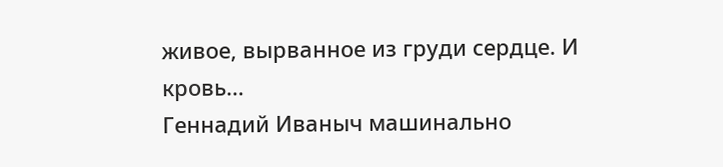живое, вырванное из груди сердце. И кровь…
Геннадий Иваныч машинально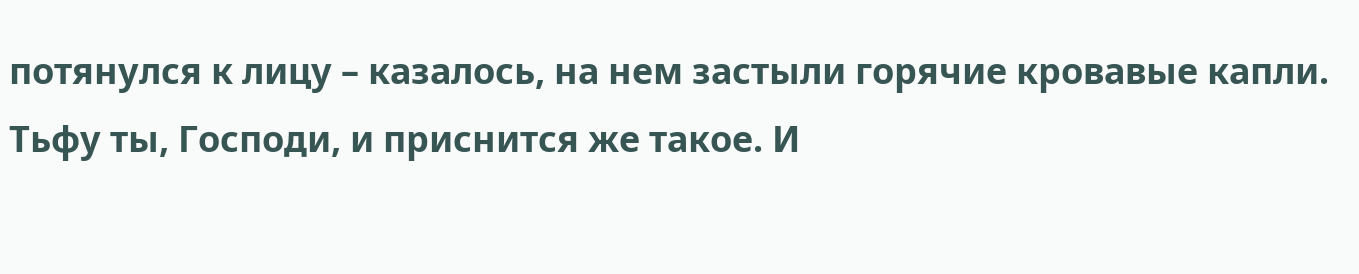потянулся к лицу – казалось, на нем застыли горячие кровавые капли. Тьфу ты, Господи, и приснится же такое. И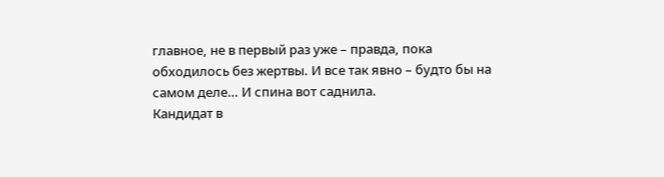главное, не в первый раз уже – правда, пока обходилось без жертвы. И все так явно – будто бы на самом деле… И спина вот саднила.
Кандидат в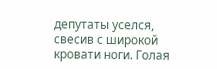депутаты уселся, свесив с широкой кровати ноги. Голая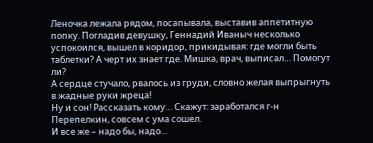Леночка лежала рядом, посапывала, выставив аппетитную попку. Погладив девушку, Геннадий Иваныч несколько успокоился, вышел в коридор, прикидывая: где могли быть таблетки? А черт их знает где. Мишка, врач, выписал… Помогут ли?
А сердце стучало, рвалось из груди, словно желая выпрыгнуть в жадные руки жреца!
Ну и сон! Рассказать кому… Скажут: заработался г-н Перепелкин, совсем с ума сошел.
И все же – надо бы, надо…